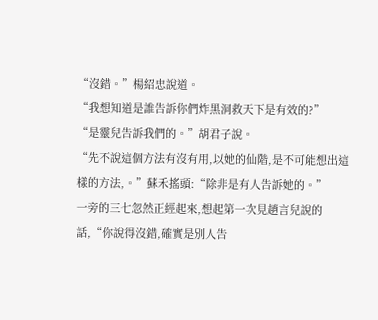“沒錯。”楊紹忠說道。
“我想知道是誰告訴你們炸黑洞救天下是有效的?”
“是靈兒告訴我們的。”胡君子說。
“先不說這個方法有沒有用,以她的仙階,是不可能想出這樣的方法,。”蘇禾搖頭:“除非是有人告訴她的。”
一旁的三七忽然正經起來,想起第一次見趙言兒說的話,“你說得沒錯,確實是別人告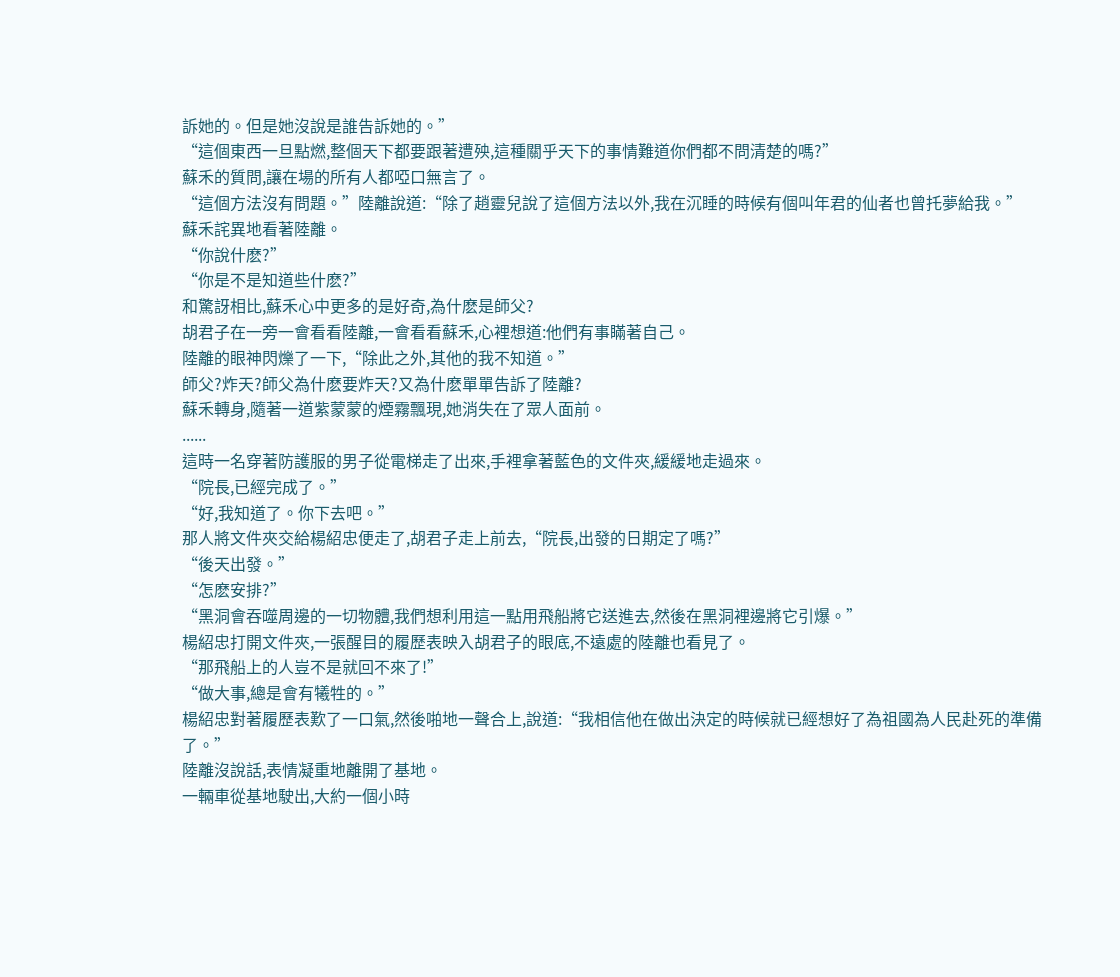訴她的。但是她沒說是誰告訴她的。”
“這個東西一旦點燃,整個天下都要跟著遭殃,這種關乎天下的事情難道你們都不問清楚的嗎?”
蘇禾的質問,讓在場的所有人都啞口無言了。
“這個方法沒有問題。”陸離說道:“除了趙靈兒說了這個方法以外,我在沉睡的時候有個叫年君的仙者也曾托夢給我。”
蘇禾詫異地看著陸離。
“你說什麽?”
“你是不是知道些什麽?”
和驚訝相比,蘇禾心中更多的是好奇,為什麽是師父?
胡君子在一旁一會看看陸離,一會看看蘇禾,心裡想道:他們有事瞞著自己。
陸離的眼神閃爍了一下,“除此之外,其他的我不知道。”
師父?炸天?師父為什麽要炸天?又為什麽單單告訴了陸離?
蘇禾轉身,隨著一道紫蒙蒙的煙霧飄現,她消失在了眾人面前。
......
這時一名穿著防護服的男子從電梯走了出來,手裡拿著藍色的文件夾,緩緩地走過來。
“院長,已經完成了。”
“好,我知道了。你下去吧。”
那人將文件夾交給楊紹忠便走了,胡君子走上前去,“院長,出發的日期定了嗎?”
“後天出發。”
“怎麽安排?”
“黑洞會吞噬周邊的一切物體,我們想利用這一點用飛船將它送進去,然後在黑洞裡邊將它引爆。”
楊紹忠打開文件夾,一張醒目的履歷表映入胡君子的眼底,不遠處的陸離也看見了。
“那飛船上的人豈不是就回不來了!”
“做大事,總是會有犧牲的。”
楊紹忠對著履歷表歎了一口氣,然後啪地一聲合上,說道:“我相信他在做出決定的時候就已經想好了為祖國為人民赴死的準備了。”
陸離沒說話,表情凝重地離開了基地。
一輛車從基地駛出,大約一個小時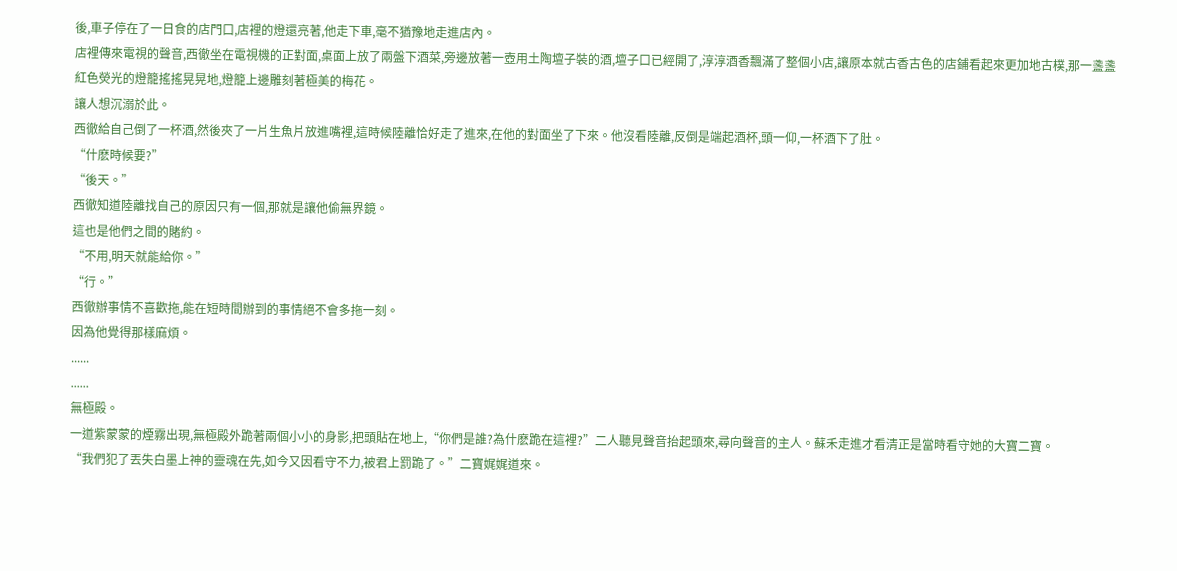後,車子停在了一日食的店門口,店裡的燈還亮著,他走下車,毫不猶豫地走進店內。
店裡傳來電視的聲音,西徹坐在電視機的正對面,桌面上放了兩盤下酒菜,旁邊放著一壺用土陶壇子裝的酒,壇子口已經開了,淳淳酒香飄滿了整個小店,讓原本就古香古色的店鋪看起來更加地古樸,那一盞盞紅色熒光的燈籠搖搖晃晃地,燈籠上邊雕刻著極美的梅花。
讓人想沉溺於此。
西徹給自己倒了一杯酒,然後夾了一片生魚片放進嘴裡,這時候陸離恰好走了進來,在他的對面坐了下來。他沒看陸離,反倒是端起酒杯,頭一仰,一杯酒下了肚。
“什麽時候要?”
“後天。”
西徹知道陸離找自己的原因只有一個,那就是讓他偷無界鏡。
這也是他們之間的賭約。
“不用,明天就能給你。”
“行。”
西徹辦事情不喜歡拖,能在短時間辦到的事情絕不會多拖一刻。
因為他覺得那樣麻煩。
......
......
無極殿。
一道紫蒙蒙的煙霧出現,無極殿外跪著兩個小小的身影,把頭貼在地上,“你們是誰?為什麽跪在這裡?”二人聽見聲音抬起頭來,尋向聲音的主人。蘇禾走進才看清正是當時看守她的大寶二寶。
“我們犯了丟失白墨上神的靈魂在先,如今又因看守不力,被君上罰跪了。”二寶娓娓道來。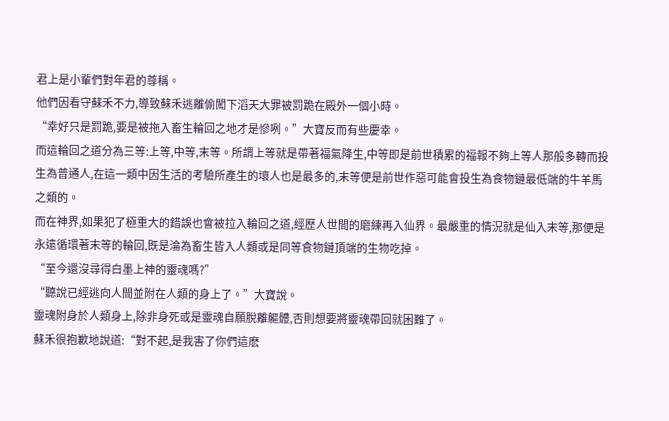君上是小輩們對年君的尊稱。
他們因看守蘇禾不力,導致蘇禾逃離偷闖下滔天大罪被罰跪在殿外一個小時。
“幸好只是罰跪,要是被拖入畜生輪回之地才是慘咧。”大寶反而有些慶幸。
而這輪回之道分為三等:上等,中等,末等。所謂上等就是帶著福氣降生,中等即是前世積累的福報不夠上等人那般多轉而投生為普通人,在這一類中因生活的考驗所產生的壞人也是最多的,末等便是前世作惡可能會投生為食物鏈最低端的牛羊馬之類的。
而在神界,如果犯了極重大的錯誤也會被拉入輪回之道,經歷人世間的磨練再入仙界。最嚴重的情況就是仙入末等,那便是永遠循環著末等的輪回,既是淪為畜生皆入人類或是同等食物鏈頂端的生物吃掉。
“至今還沒尋得白墨上神的靈魂嗎?”
“聽說已經逃向人間並附在人類的身上了。”大寶說。
靈魂附身於人類身上,除非身死或是靈魂自願脫離軀體,否則想要將靈魂帶回就困難了。
蘇禾很抱歉地說道:“對不起,是我害了你們這麽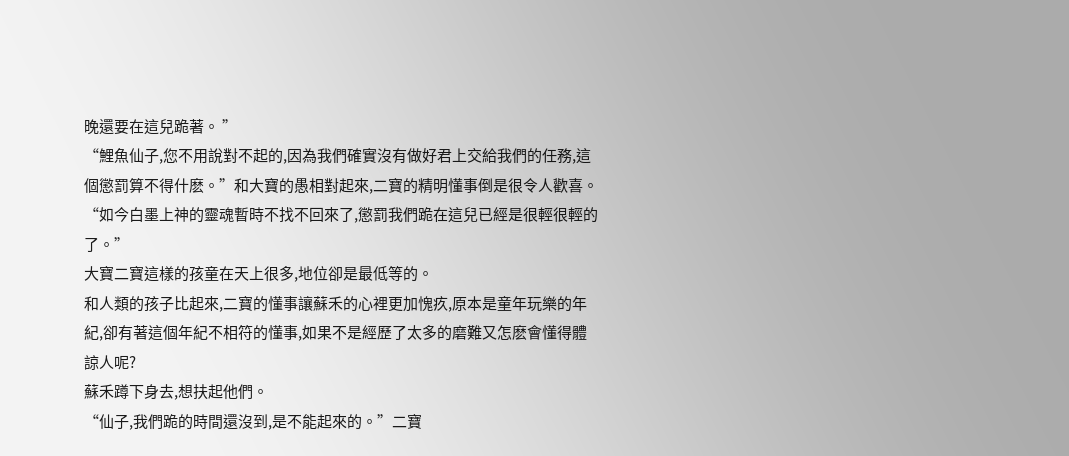晚還要在這兒跪著。 ”
“鯉魚仙子,您不用說對不起的,因為我們確實沒有做好君上交給我們的任務,這個懲罰算不得什麽。”和大寶的愚相對起來,二寶的精明懂事倒是很令人歡喜。
“如今白墨上神的靈魂暫時不找不回來了,懲罰我們跪在這兒已經是很輕很輕的了。”
大寶二寶這樣的孩童在天上很多,地位卻是最低等的。
和人類的孩子比起來,二寶的懂事讓蘇禾的心裡更加愧疚,原本是童年玩樂的年紀,卻有著這個年紀不相符的懂事,如果不是經歷了太多的磨難又怎麽會懂得體諒人呢?
蘇禾蹲下身去,想扶起他們。
“仙子,我們跪的時間還沒到,是不能起來的。”二寶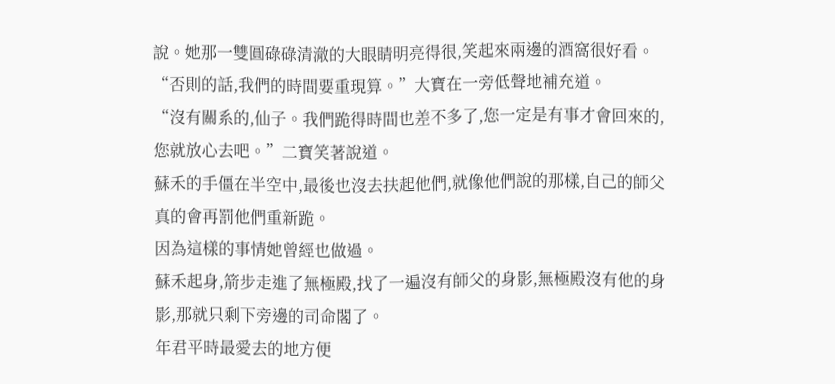說。她那一雙圓碌碌清澈的大眼睛明亮得很,笑起來兩邊的酒窩很好看。
“否則的話,我們的時間要重現算。”大寶在一旁低聲地補充道。
“沒有關系的,仙子。我們跪得時間也差不多了,您一定是有事才會回來的,您就放心去吧。”二寶笑著說道。
蘇禾的手僵在半空中,最後也沒去扶起他們,就像他們說的那樣,自己的師父真的會再罰他們重新跪。
因為這樣的事情她曾經也做過。
蘇禾起身,箭步走進了無極殿,找了一遍沒有師父的身影,無極殿沒有他的身影,那就只剩下旁邊的司命閣了。
年君平時最愛去的地方便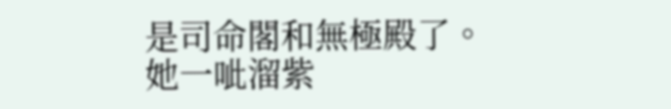是司命閣和無極殿了。
她一呲溜紫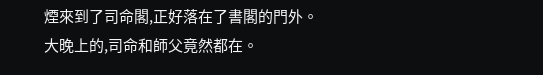煙來到了司命閣,正好落在了書閣的門外。
大晚上的,司命和師父竟然都在。